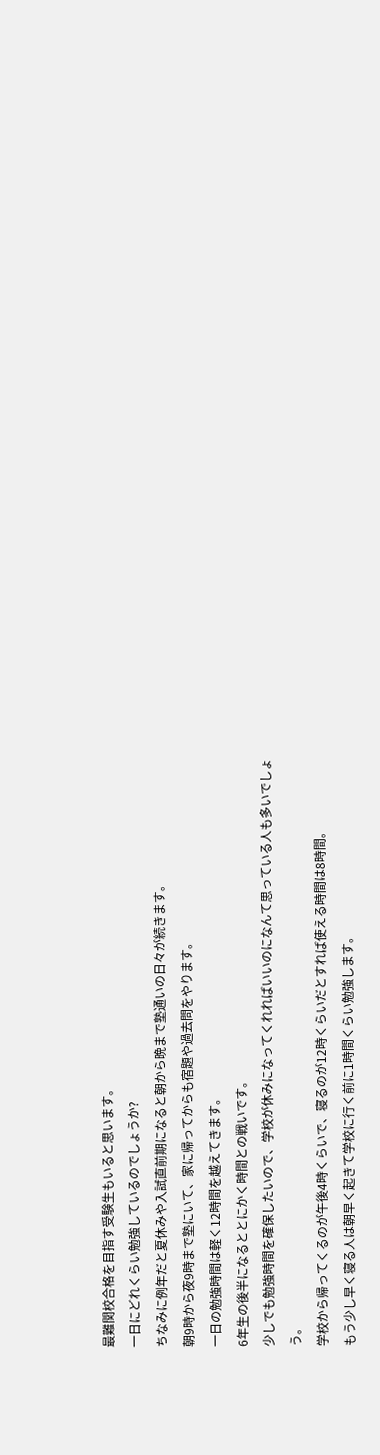最難関校合格を目指す受験生もいると思います。
一日にどれくらい勉強しているのでしょうか?
ちなみに例年だと夏休みや入試直前期になると朝から晩まで塾通いの日々が続きます。
朝9時から夜9時まで塾にいて、家に帰ってからも宿題や過去問をやります。
一日の勉強時間は軽く12時間を越えてきます。
6年生の後半になるととにかく時間との戦いです。
少しでも勉強時間を確保したいので、学校が休みになってくれればいいのになんて思っている人も多いでしょう。
学校から帰ってくるのが午後4時くらいで、寝るのが12時くらいだとすれば使える時間は8時間。
もう少し早く寝る人は朝早く起きて学校に行く前に1時間くらい勉強します。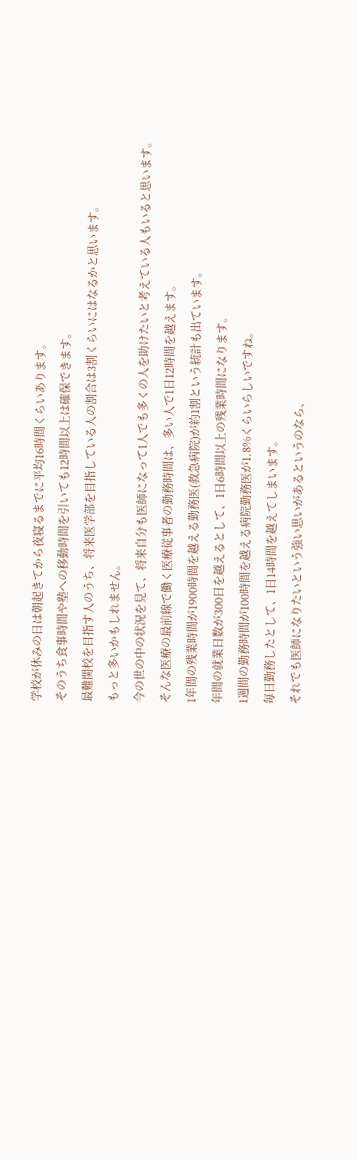学校が休みの日は朝起きてから夜寝るまでに平均16時間くらいあります。
そのうち食事時間や塾への移動時間を引いても12時間以上は確保できます。
最難関校を目指す人のうち、将来医学部を目指している人の割合は3割くらいにはなるかと思います。
もっと多いかもしれません。
今の世の中の状況を見て、将来自分も医師になって1人でも多くの人を助けたいと考えている人もいると思います。
そんな医療の最前線で働く医療従事者の勤務時間は、多い人で1日12時間を越えます。
1年間の残業時間が1900時間を越える勤務医(救急病院)が約1割という統計も出ています。
年間の就業日数が300日を越えるとして、1日6時間以上の残業時間になります。
1週間の勤務時間が100時間を越える病院勤務医が1.8%くらいらしいですね。
毎日勤務したとして、1日14時間を越えてしまいます。
それでも医師になりたいという強い思いがあるというのなら、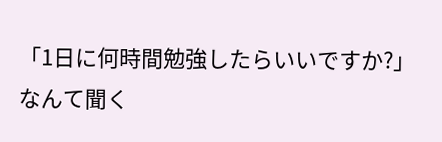「1日に何時間勉強したらいいですか?」なんて聞く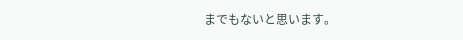までもないと思います。